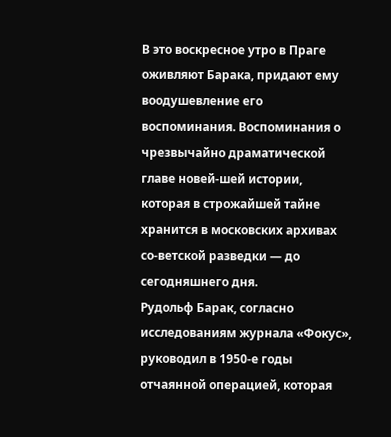В это воскресное утро в Праге оживляют Барака, придают ему воодушевление его воспоминания. Воспоминания о чрезвычайно драматической главе новей-шей истории, которая в строжайшей тайне хранится в московских архивах со-ветской разведки — до сегодняшнего дня.
Рудольф Барак, согласно исследованиям журнала «Фокус», руководил в 1950-е годы отчаянной операцией, которая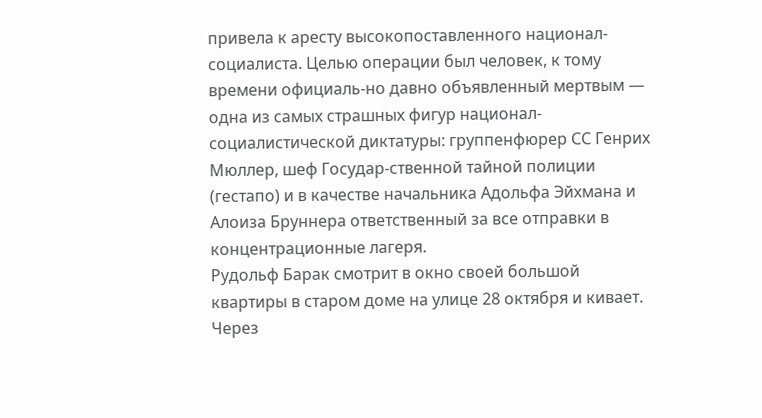привела к аресту высокопоставленного национал-социалиста. Целью операции был человек, к тому времени официаль-но давно объявленный мертвым — одна из самых страшных фигур национал-социалистической диктатуры: группенфюрер СС Генрих Мюллер, шеф Государ-ственной тайной полиции (гестапо) и в качестве начальника Адольфа Эйхмана и Алоиза Бруннера ответственный за все отправки в концентрационные лагеря.
Рудольф Барак смотрит в окно своей большой квартиры в старом доме на улице 28 октября и кивает.
Через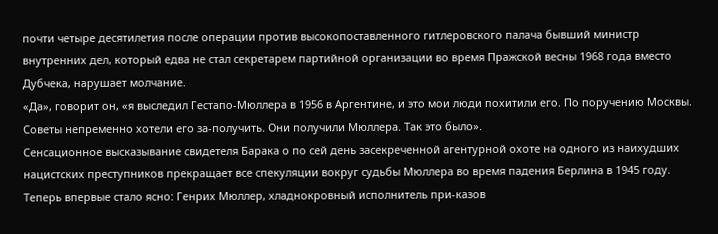почти четыре десятилетия после операции против высокопоставленного гитлеровского палача бывший министр внутренних дел, который едва не стал секретарем партийной организации во время Пражской весны 1968 года вместо Дубчека, нарушает молчание.
«Да», говорит он, «я выследил Гестапо-Мюллера в 1956 в Аргентине, и это мои люди похитили его. По поручению Москвы. Советы непременно хотели его за-получить. Они получили Мюллера. Так это было».
Сенсационное высказывание свидетеля Барака о по сей день засекреченной агентурной охоте на одного из наихудших нацистских преступников прекращает все спекуляции вокруг судьбы Мюллера во время падения Берлина в 1945 году. Теперь впервые стало ясно: Генрих Мюллер, хладнокровный исполнитель при-казов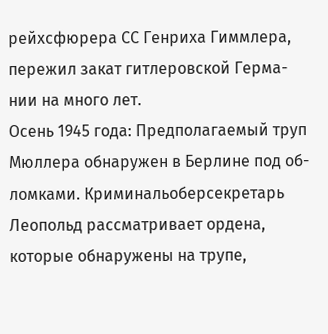рейхсфюрера СС Генриха Гиммлера, пережил закат гитлеровской Герма-нии на много лет.
Осень 1945 года: Предполагаемый труп Мюллера обнаружен в Берлине под об-ломками. Криминальоберсекретарь Леопольд рассматривает ордена, которые обнаружены на трупе,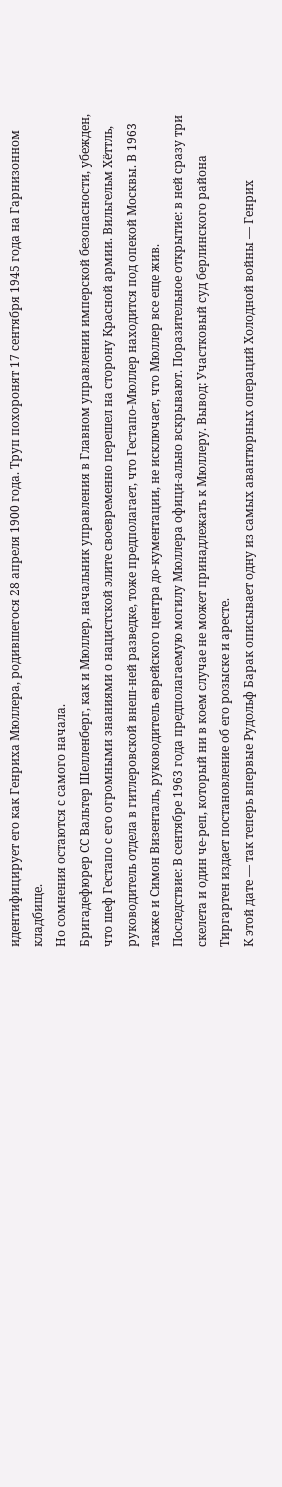идентифицирует его как Генриха Мюллера, родившегося 28 апреля 1900 года. Труп похоронят 17 сентября 1945 года на Гарнизонном кладбище.
Но сомнения остаются с самого начала.
Бригадефюрер СС Вальтер Шелленберг, как и Мюллер, начальник управления в Главном управлении имперской безопасности, убежден, что шеф Гестапо с его огромными знаниями о нацистской элите своевременно перешел на сторону Красной армии. Вильгельм Хёттль, руководитель отдела в гитлеровской внеш-ней разведке, тоже предполагает, что Гестапо-Мюллер находится под опекой Москвы. В 1963 также и Симон Визенталь, руководитель еврейского центра до-кументации, не исключает, что Мюллер все еще жив.
Последствие: В сентябре 1963 года предполагаемую могилу Мюллера офици-ально вскрывают. Поразительное открытие: в ней сразу три скелета и один че-реп, который ни в коем случае не может принадлежать к Мюллеру. Вывод: Участковый суд берлинского района Тиргартен издает постановление об его розыске и аресте.
К этой дате — так теперь впервые Рудольф Барак описывает одну из самых авантюрных операций Холодной войны — Генрих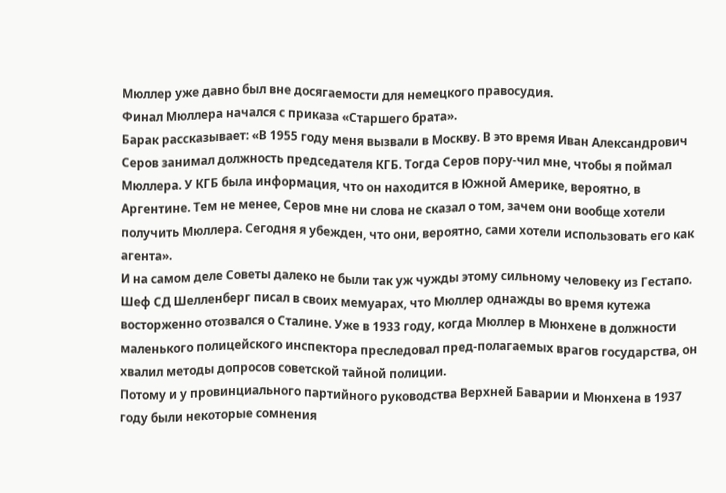Мюллер уже давно был вне досягаемости для немецкого правосудия.
Финал Мюллера начался с приказа «Старшего брата».
Барак рассказывает: «В 1955 году меня вызвали в Москву. В это время Иван Александрович Серов занимал должность председателя КГБ. Тогда Серов пору-чил мне, чтобы я поймал Мюллера. У КГБ была информация, что он находится в Южной Америке, вероятно, в Аргентине. Тем не менее, Серов мне ни слова не сказал о том, зачем они вообще хотели получить Мюллера. Сегодня я убежден, что они, вероятно, сами хотели использовать его как агента».
И на самом деле Советы далеко не были так уж чужды этому сильному человеку из Гестапо.
Шеф СД Шелленберг писал в своих мемуарах, что Мюллер однажды во время кутежа восторженно отозвался о Сталине. Уже в 1933 году, когда Мюллер в Мюнхене в должности маленького полицейского инспектора преследовал пред-полагаемых врагов государства, он хвалил методы допросов советской тайной полиции.
Потому и у провинциального партийного руководства Верхней Баварии и Мюнхена в 1937 году были некоторые сомнения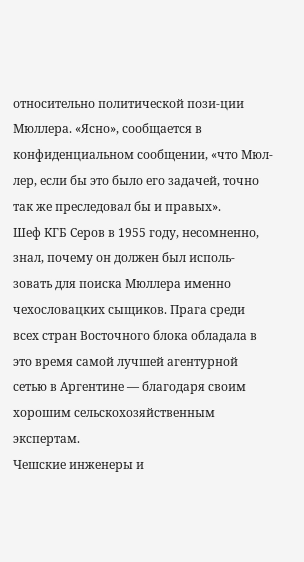относительно политической пози-ции Мюллера. «Ясно», сообщается в конфиденциальном сообщении, «что Мюл-лер, если бы это было его задачей, точно так же преследовал бы и правых».
Шеф КГБ Серов в 1955 году, несомненно, знал, почему он должен был исполь-зовать для поиска Мюллера именно чехословацких сыщиков. Прага среди всех стран Восточного блока обладала в это время самой лучшей агентурной сетью в Аргентине — благодаря своим хорошим сельскохозяйственным экспертам.
Чешские инженеры и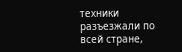техники разъезжали по всей стране,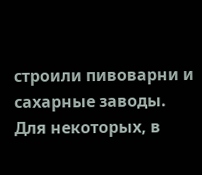строили пивоварни и сахарные заводы. Для некоторых, в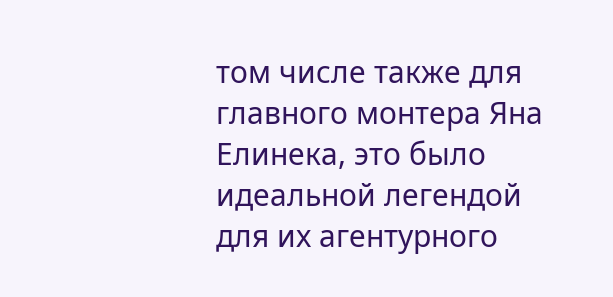том числе также для главного монтера Яна Елинека, это было идеальной легендой для их агентурного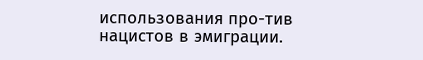использования про-тив нацистов в эмиграции.